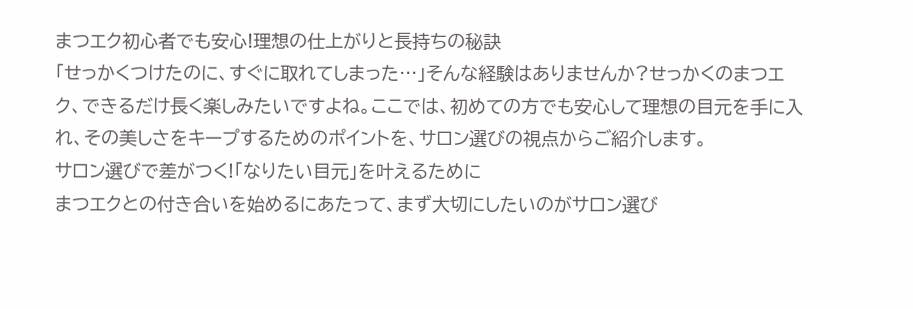まつエク初心者でも安心!理想の仕上がりと長持ちの秘訣
「せっかくつけたのに、すぐに取れてしまった…」そんな経験はありませんか?せっかくのまつエク、できるだけ長く楽しみたいですよね。ここでは、初めての方でも安心して理想の目元を手に入れ、その美しさをキープするためのポイントを、サロン選びの視点からご紹介します。
サロン選びで差がつく!「なりたい目元」を叶えるために
まつエクとの付き合いを始めるにあたって、まず大切にしたいのがサロン選び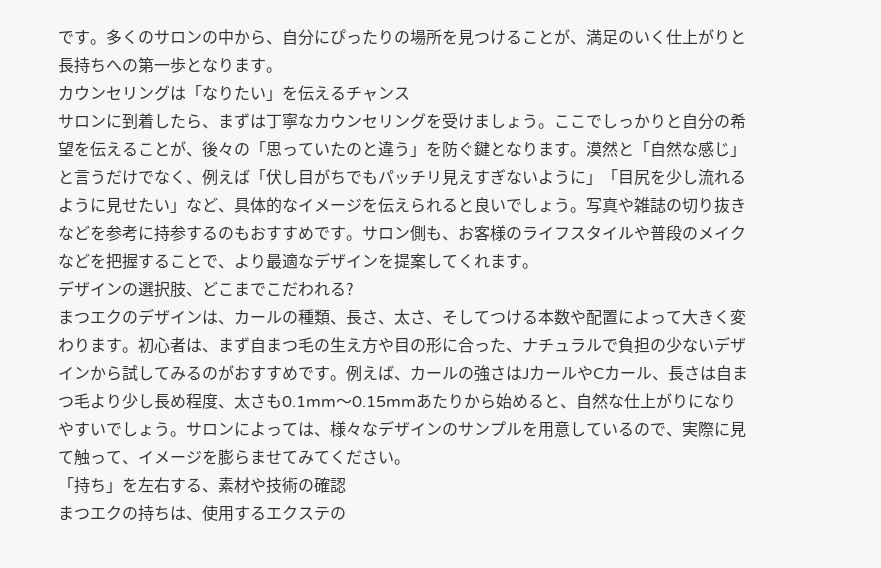です。多くのサロンの中から、自分にぴったりの場所を見つけることが、満足のいく仕上がりと長持ちへの第一歩となります。
カウンセリングは「なりたい」を伝えるチャンス
サロンに到着したら、まずは丁寧なカウンセリングを受けましょう。ここでしっかりと自分の希望を伝えることが、後々の「思っていたのと違う」を防ぐ鍵となります。漠然と「自然な感じ」と言うだけでなく、例えば「伏し目がちでもパッチリ見えすぎないように」「目尻を少し流れるように見せたい」など、具体的なイメージを伝えられると良いでしょう。写真や雑誌の切り抜きなどを参考に持参するのもおすすめです。サロン側も、お客様のライフスタイルや普段のメイクなどを把握することで、より最適なデザインを提案してくれます。
デザインの選択肢、どこまでこだわれる?
まつエクのデザインは、カールの種類、長さ、太さ、そしてつける本数や配置によって大きく変わります。初心者は、まず自まつ毛の生え方や目の形に合った、ナチュラルで負担の少ないデザインから試してみるのがおすすめです。例えば、カールの強さはJカールやCカール、長さは自まつ毛より少し長め程度、太さも0.1mm〜0.15mmあたりから始めると、自然な仕上がりになりやすいでしょう。サロンによっては、様々なデザインのサンプルを用意しているので、実際に見て触って、イメージを膨らませてみてください。
「持ち」を左右する、素材や技術の確認
まつエクの持ちは、使用するエクステの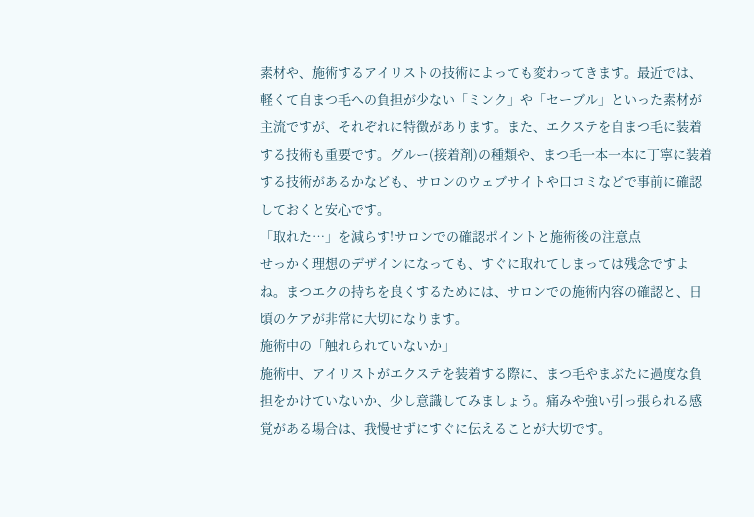素材や、施術するアイリストの技術によっても変わってきます。最近では、軽くて自まつ毛への負担が少ない「ミンク」や「セーブル」といった素材が主流ですが、それぞれに特徴があります。また、エクステを自まつ毛に装着する技術も重要です。グルー(接着剤)の種類や、まつ毛一本一本に丁寧に装着する技術があるかなども、サロンのウェブサイトや口コミなどで事前に確認しておくと安心です。
「取れた…」を減らす!サロンでの確認ポイントと施術後の注意点
せっかく理想のデザインになっても、すぐに取れてしまっては残念ですよね。まつエクの持ちを良くするためには、サロンでの施術内容の確認と、日頃のケアが非常に大切になります。
施術中の「触れられていないか」
施術中、アイリストがエクステを装着する際に、まつ毛やまぶたに過度な負担をかけていないか、少し意識してみましょう。痛みや強い引っ張られる感覚がある場合は、我慢せずにすぐに伝えることが大切です。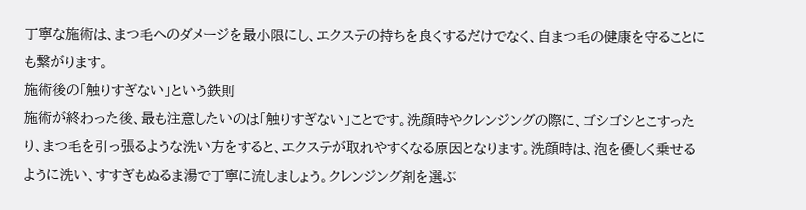丁寧な施術は、まつ毛へのダメージを最小限にし、エクステの持ちを良くするだけでなく、自まつ毛の健康を守ることにも繋がります。
施術後の「触りすぎない」という鉄則
施術が終わった後、最も注意したいのは「触りすぎない」ことです。洗顔時やクレンジングの際に、ゴシゴシとこすったり、まつ毛を引っ張るような洗い方をすると、エクステが取れやすくなる原因となります。洗顔時は、泡を優しく乗せるように洗い、すすぎもぬるま湯で丁寧に流しましょう。クレンジング剤を選ぶ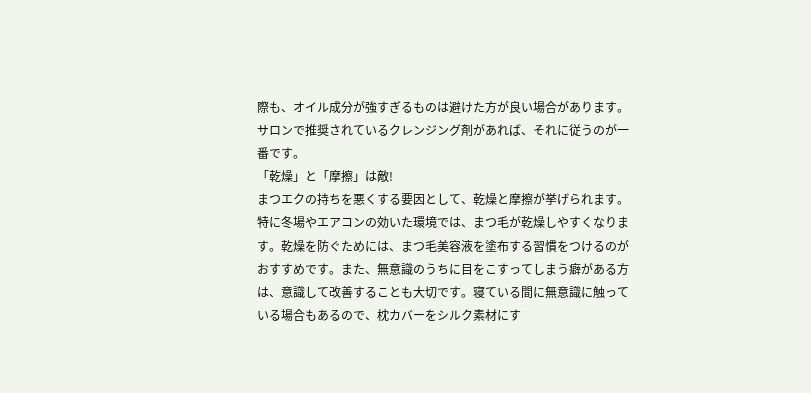際も、オイル成分が強すぎるものは避けた方が良い場合があります。サロンで推奨されているクレンジング剤があれば、それに従うのが一番です。
「乾燥」と「摩擦」は敵!
まつエクの持ちを悪くする要因として、乾燥と摩擦が挙げられます。特に冬場やエアコンの効いた環境では、まつ毛が乾燥しやすくなります。乾燥を防ぐためには、まつ毛美容液を塗布する習慣をつけるのがおすすめです。また、無意識のうちに目をこすってしまう癖がある方は、意識して改善することも大切です。寝ている間に無意識に触っている場合もあるので、枕カバーをシルク素材にす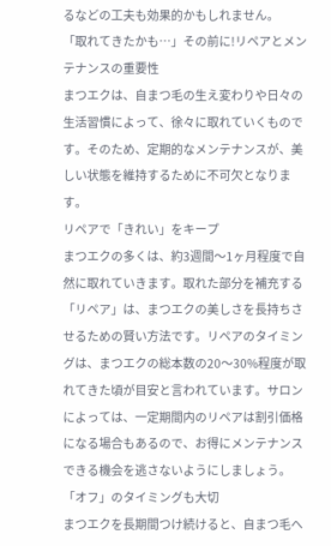るなどの工夫も効果的かもしれません。
「取れてきたかも…」その前に!リペアとメンテナンスの重要性
まつエクは、自まつ毛の生え変わりや日々の生活習慣によって、徐々に取れていくものです。そのため、定期的なメンテナンスが、美しい状態を維持するために不可欠となります。
リペアで「きれい」をキープ
まつエクの多くは、約3週間〜1ヶ月程度で自然に取れていきます。取れた部分を補充する「リペア」は、まつエクの美しさを長持ちさせるための賢い方法です。リペアのタイミングは、まつエクの総本数の20〜30%程度が取れてきた頃が目安と言われています。サロンによっては、一定期間内のリペアは割引価格になる場合もあるので、お得にメンテナンスできる機会を逃さないようにしましょう。
「オフ」のタイミングも大切
まつエクを長期間つけ続けると、自まつ毛へ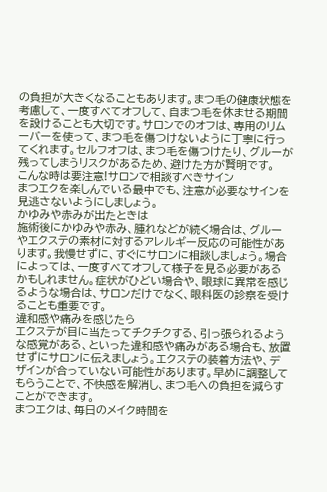の負担が大きくなることもあります。まつ毛の健康状態を考慮して、一度すべてオフして、自まつ毛を休ませる期間を設けることも大切です。サロンでのオフは、専用のリムーバーを使って、まつ毛を傷つけないように丁寧に行ってくれます。セルフオフは、まつ毛を傷つけたり、グルーが残ってしまうリスクがあるため、避けた方が賢明です。
こんな時は要注意!サロンで相談すべきサイン
まつエクを楽しんでいる最中でも、注意が必要なサインを見逃さないようにしましょう。
かゆみや赤みが出たときは
施術後にかゆみや赤み、腫れなどが続く場合は、グルーやエクステの素材に対するアレルギー反応の可能性があります。我慢せずに、すぐにサロンに相談しましょう。場合によっては、一度すべてオフして様子を見る必要があるかもしれません。症状がひどい場合や、眼球に異常を感じるような場合は、サロンだけでなく、眼科医の診察を受けることも重要です。
違和感や痛みを感じたら
エクステが目に当たってチクチクする、引っ張られるような感覚がある、といった違和感や痛みがある場合も、放置せずにサロンに伝えましょう。エクステの装着方法や、デザインが合っていない可能性があります。早めに調整してもらうことで、不快感を解消し、まつ毛への負担を減らすことができます。
まつエクは、毎日のメイク時間を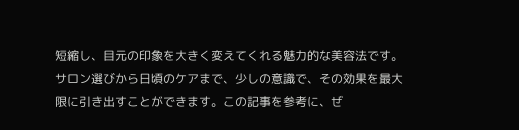短縮し、目元の印象を大きく変えてくれる魅力的な美容法です。サロン選びから日頃のケアまで、少しの意識で、その効果を最大限に引き出すことができます。この記事を参考に、ぜ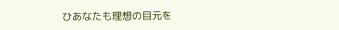ひあなたも理想の目元を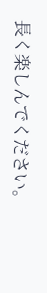長く楽しんでください。